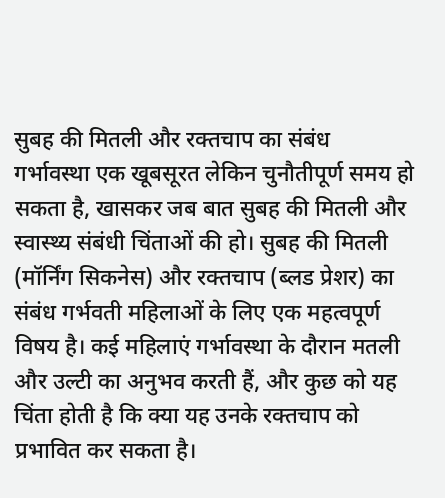सुबह की मितली और रक्तचाप का संबंध
गर्भावस्था एक खूबसूरत लेकिन चुनौतीपूर्ण समय हो सकता है, खासकर जब बात सुबह की मितली और स्वास्थ्य संबंधी चिंताओं की हो। सुबह की मितली (मॉर्निंग सिकनेस) और रक्तचाप (ब्लड प्रेशर) का संबंध गर्भवती महिलाओं के लिए एक महत्वपूर्ण विषय है। कई महिलाएं गर्भावस्था के दौरान मतली और उल्टी का अनुभव करती हैं, और कुछ को यह चिंता होती है कि क्या यह उनके रक्तचाप को प्रभावित कर सकता है।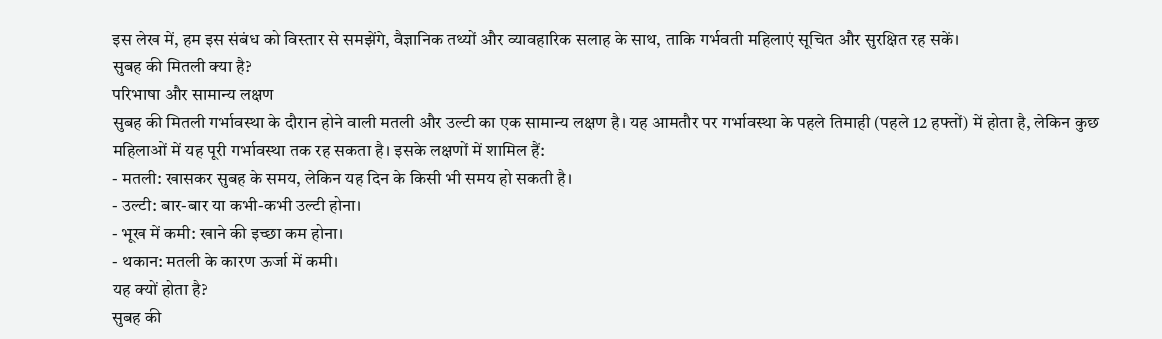इस लेख में, हम इस संबंध को विस्तार से समझेंगे, वैज्ञानिक तथ्यों और व्यावहारिक सलाह के साथ, ताकि गर्भवती महिलाएं सूचित और सुरक्षित रह सकें।
सुबह की मितली क्या है?
परिभाषा और सामान्य लक्षण
सुबह की मितली गर्भावस्था के दौरान होने वाली मतली और उल्टी का एक सामान्य लक्षण है। यह आमतौर पर गर्भावस्था के पहले तिमाही (पहले 12 हफ्तों) में होता है, लेकिन कुछ महिलाओं में यह पूरी गर्भावस्था तक रह सकता है। इसके लक्षणों में शामिल हैं:
- मतली: खासकर सुबह के समय, लेकिन यह दिन के किसी भी समय हो सकती है।
- उल्टी: बार-बार या कभी-कभी उल्टी होना।
- भूख में कमी: खाने की इच्छा कम होना।
- थकान: मतली के कारण ऊर्जा में कमी।
यह क्यों होता है?
सुबह की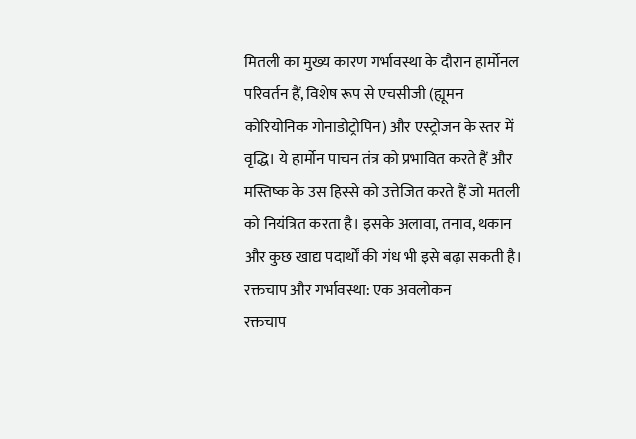मितली का मुख्य कारण गर्भावस्था के दौरान हार्मोनल परिवर्तन हैं, विशेष रूप से एचसीजी (ह्यूमन कोरियोनिक गोनाडोट्रोपिन) और एस्ट्रोजन के स्तर में वृद्धि। ये हार्मोन पाचन तंत्र को प्रभावित करते हैं और मस्तिष्क के उस हिस्से को उत्तेजित करते हैं जो मतली को नियंत्रित करता है। इसके अलावा, तनाव, थकान और कुछ खाद्य पदार्थों की गंध भी इसे बढ़ा सकती है।
रक्तचाप और गर्भावस्था: एक अवलोकन
रक्तचाप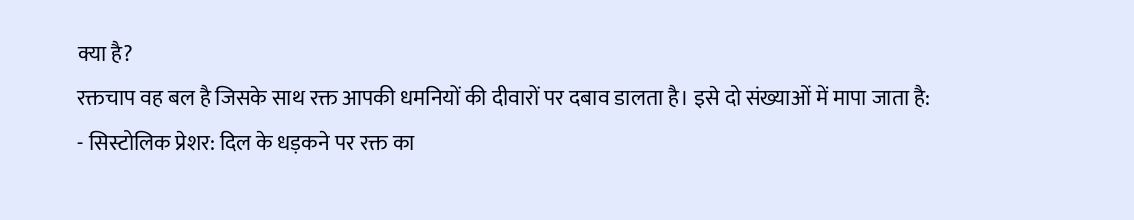क्या है?
रक्तचाप वह बल है जिसके साथ रक्त आपकी धमनियों की दीवारों पर दबाव डालता है। इसे दो संख्याओं में मापा जाता है:
- सिस्टोलिक प्रेशर: दिल के धड़कने पर रक्त का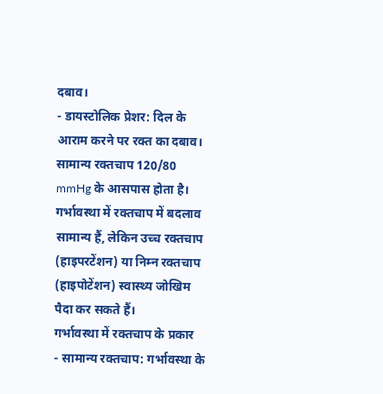दबाव।
- डायस्टोलिक प्रेशर: दिल के आराम करने पर रक्त का दबाव।
सामान्य रक्तचाप 120/80 mmHg के आसपास होता है। गर्भावस्था में रक्तचाप में बदलाव सामान्य हैं, लेकिन उच्च रक्तचाप (हाइपरटेंशन) या निम्न रक्तचाप (हाइपोटेंशन) स्वास्थ्य जोखिम पैदा कर सकते हैं।
गर्भावस्था में रक्तचाप के प्रकार
- सामान्य रक्तचाप: गर्भावस्था के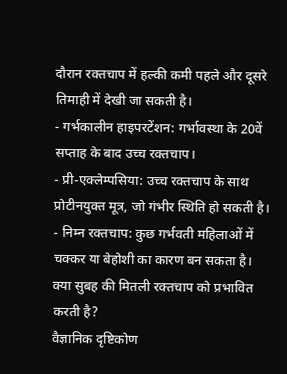दौरान रक्तचाप में हल्की कमी पहले और दूसरे तिमाही में देखी जा सकती है।
- गर्भकालीन हाइपरटेंशन: गर्भावस्था के 20वें सप्ताह के बाद उच्च रक्तचाप।
- प्री-एक्लेम्पसिया: उच्च रक्तचाप के साथ प्रोटीनयुक्त मूत्र, जो गंभीर स्थिति हो सकती है।
- निम्न रक्तचाप: कुछ गर्भवती महिलाओं में चक्कर या बेहोशी का कारण बन सकता है।
क्या सुबह की मितली रक्तचाप को प्रभावित करती है?
वैज्ञानिक दृष्टिकोण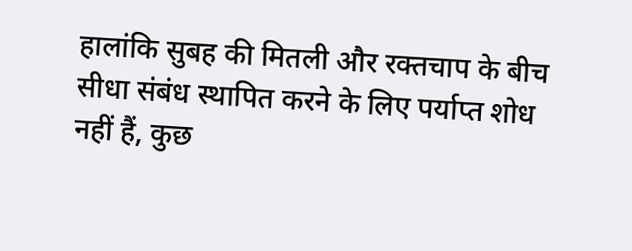हालांकि सुबह की मितली और रक्तचाप के बीच सीधा संबंध स्थापित करने के लिए पर्याप्त शोध नहीं हैं, कुछ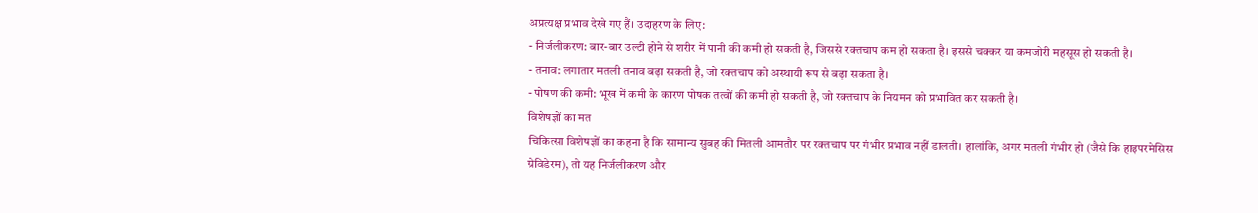अप्रत्यक्ष प्रभाव देखे गए हैं। उदाहरण के लिए:
- निर्जलीकरण: बार-बार उल्टी होने से शरीर में पानी की कमी हो सकती है, जिससे रक्तचाप कम हो सकता है। इससे चक्कर या कमजोरी महसूस हो सकती है।
- तनाव: लगातार मतली तनाव बढ़ा सकती है, जो रक्तचाप को अस्थायी रूप से बढ़ा सकता है।
- पोषण की कमी: भूख में कमी के कारण पोषक तत्वों की कमी हो सकती है, जो रक्तचाप के नियमन को प्रभावित कर सकती है।
विशेषज्ञों का मत
चिकित्सा विशेषज्ञों का कहना है कि सामान्य सुबह की मितली आमतौर पर रक्तचाप पर गंभीर प्रभाव नहीं डालती। हालांकि, अगर मतली गंभीर हो (जैसे कि हाइपरमेसिस ग्रेविडेरम), तो यह निर्जलीकरण और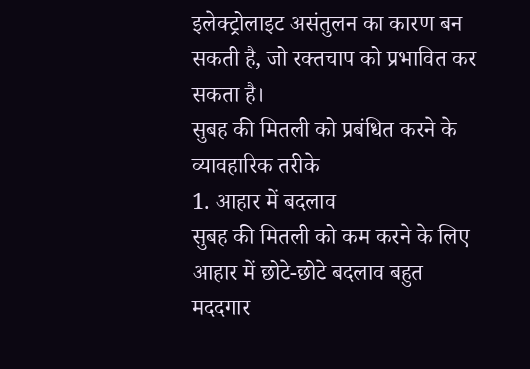इलेक्ट्रोलाइट असंतुलन का कारण बन सकती है, जो रक्तचाप को प्रभावित कर सकता है।
सुबह की मितली को प्रबंधित करने के व्यावहारिक तरीके
1. आहार में बदलाव
सुबह की मितली को कम करने के लिए आहार में छोटे-छोटे बदलाव बहुत मददगार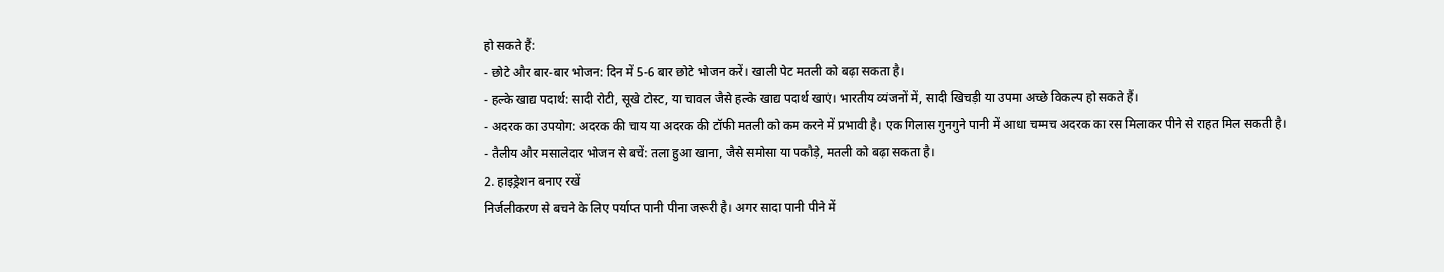हो सकते हैं:
- छोटे और बार-बार भोजन: दिन में 5-6 बार छोटे भोजन करें। खाली पेट मतली को बढ़ा सकता है।
- हल्के खाद्य पदार्थ: सादी रोटी, सूखे टोस्ट, या चावल जैसे हल्के खाद्य पदार्थ खाएं। भारतीय व्यंजनों में, सादी खिचड़ी या उपमा अच्छे विकल्प हो सकते हैं।
- अदरक का उपयोग: अदरक की चाय या अदरक की टॉफी मतली को कम करने में प्रभावी है। एक गिलास गुनगुने पानी में आधा चम्मच अदरक का रस मिलाकर पीने से राहत मिल सकती है।
- तैलीय और मसालेदार भोजन से बचें: तला हुआ खाना, जैसे समोसा या पकौड़े, मतली को बढ़ा सकता है।
2. हाइड्रेशन बनाए रखें
निर्जलीकरण से बचने के लिए पर्याप्त पानी पीना जरूरी है। अगर सादा पानी पीने में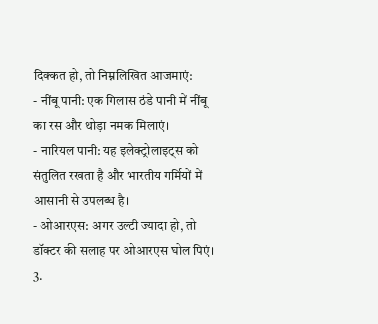दिक्कत हो, तो निम्नलिखित आजमाएं:
- नींबू पानी: एक गिलास ठंडे पानी में नींबू का रस और थोड़ा नमक मिलाएं।
- नारियल पानी: यह इलेक्ट्रोलाइट्स को संतुलित रखता है और भारतीय गर्मियों में आसानी से उपलब्ध है।
- ओआरएस: अगर उल्टी ज्यादा हो, तो डॉक्टर की सलाह पर ओआरएस घोल पिएं।
3.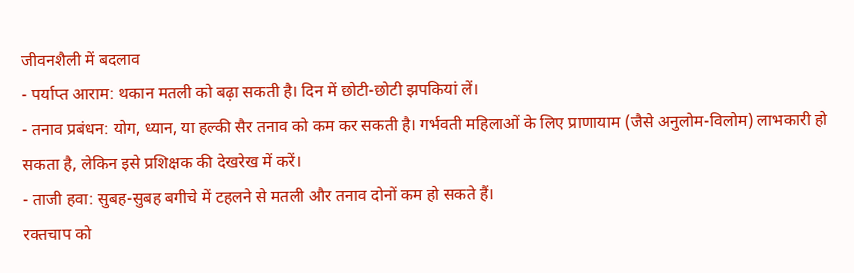जीवनशैली में बदलाव
- पर्याप्त आराम: थकान मतली को बढ़ा सकती है। दिन में छोटी-छोटी झपकियां लें।
- तनाव प्रबंधन: योग, ध्यान, या हल्की सैर तनाव को कम कर सकती है। गर्भवती महिलाओं के लिए प्राणायाम (जैसे अनुलोम-विलोम) लाभकारी हो सकता है, लेकिन इसे प्रशिक्षक की देखरेख में करें।
- ताजी हवा: सुबह-सुबह बगीचे में टहलने से मतली और तनाव दोनों कम हो सकते हैं।
रक्तचाप को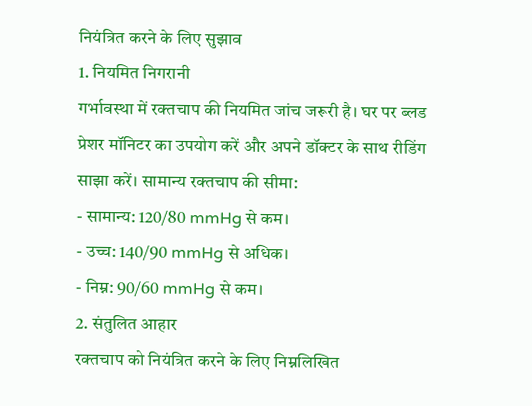नियंत्रित करने के लिए सुझाव
1. नियमित निगरानी
गर्भावस्था में रक्तचाप की नियमित जांच जरूरी है। घर पर ब्लड प्रेशर मॉनिटर का उपयोग करें और अपने डॉक्टर के साथ रीडिंग साझा करें। सामान्य रक्तचाप की सीमा:
- सामान्य: 120/80 mmHg से कम।
- उच्च: 140/90 mmHg से अधिक।
- निम्न: 90/60 mmHg से कम।
2. संतुलित आहार
रक्तचाप को नियंत्रित करने के लिए निम्नलिखित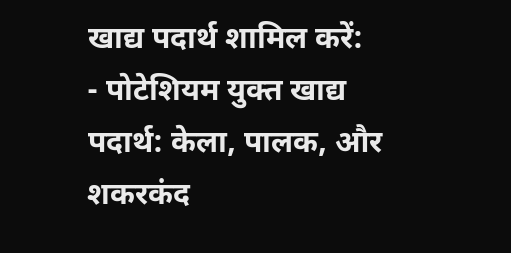खाद्य पदार्थ शामिल करें:
- पोटेशियम युक्त खाद्य पदार्थ: केला, पालक, और शकरकंद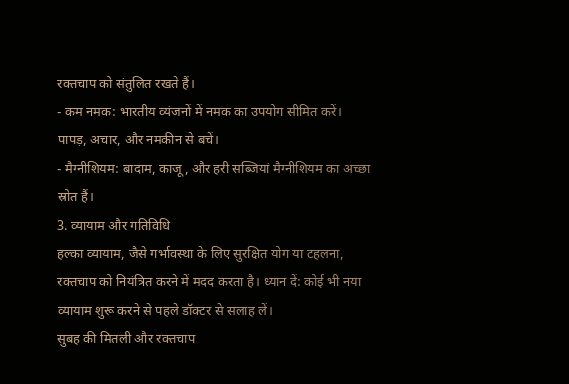रक्तचाप को संतुलित रखते हैं।
- कम नमक: भारतीय व्यंजनों में नमक का उपयोग सीमित करें। पापड़, अचार, और नमकीन से बचें।
- मैग्नीशियम: बादाम, काजू, और हरी सब्जियां मैग्नीशियम का अच्छा स्रोत हैं।
3. व्यायाम और गतिविधि
हल्का व्यायाम, जैसे गर्भावस्था के लिए सुरक्षित योग या टहलना, रक्तचाप को नियंत्रित करने में मदद करता है। ध्यान दें: कोई भी नया व्यायाम शुरू करने से पहले डॉक्टर से सलाह लें।
सुबह की मितली और रक्तचाप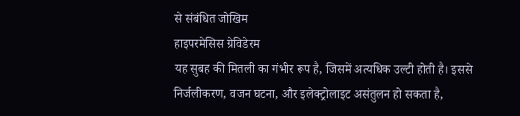से संबंधित जोखिम
हाइपरमेसिस ग्रेविडेरम
यह सुबह की मितली का गंभीर रूप है, जिसमें अत्यधिक उल्टी होती है। इससे निर्जलीकरण, वजन घटना, और इलेक्ट्रोलाइट असंतुलन हो सकता है,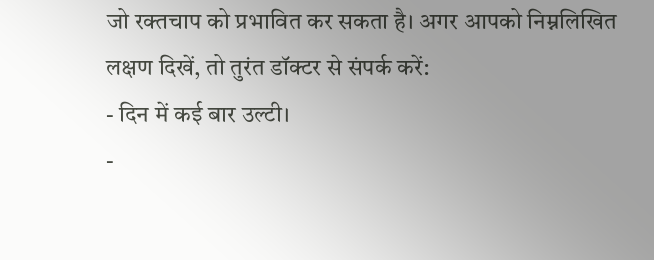जो रक्तचाप को प्रभावित कर सकता है। अगर आपको निम्नलिखित लक्षण दिखें, तो तुरंत डॉक्टर से संपर्क करें:
- दिन में कई बार उल्टी।
-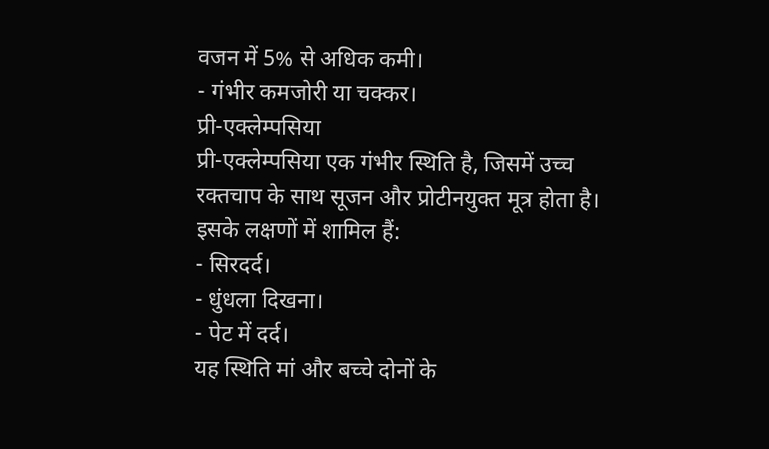वजन में 5% से अधिक कमी।
- गंभीर कमजोरी या चक्कर।
प्री-एक्लेम्पसिया
प्री-एक्लेम्पसिया एक गंभीर स्थिति है, जिसमें उच्च रक्तचाप के साथ सूजन और प्रोटीनयुक्त मूत्र होता है। इसके लक्षणों में शामिल हैं:
- सिरदर्द।
- धुंधला दिखना।
- पेट में दर्द।
यह स्थिति मां और बच्चे दोनों के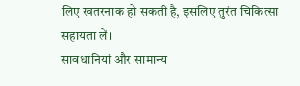लिए खतरनाक हो सकती है, इसलिए तुरंत चिकित्सा सहायता लें।
सावधानियां और सामान्य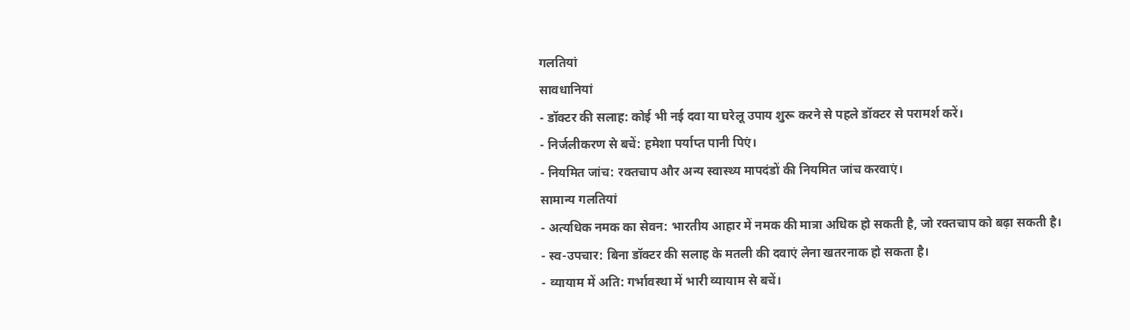गलतियां
सावधानियां
- डॉक्टर की सलाह: कोई भी नई दवा या घरेलू उपाय शुरू करने से पहले डॉक्टर से परामर्श करें।
- निर्जलीकरण से बचें: हमेशा पर्याप्त पानी पिएं।
- नियमित जांच: रक्तचाप और अन्य स्वास्थ्य मापदंडों की नियमित जांच करवाएं।
सामान्य गलतियां
- अत्यधिक नमक का सेवन: भारतीय आहार में नमक की मात्रा अधिक हो सकती है, जो रक्तचाप को बढ़ा सकती है।
- स्व-उपचार: बिना डॉक्टर की सलाह के मतली की दवाएं लेना खतरनाक हो सकता है।
- व्यायाम में अति: गर्भावस्था में भारी व्यायाम से बचें।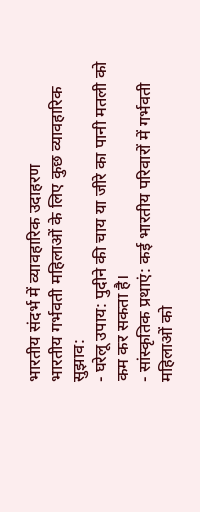भारतीय संदर्भ में व्यावहारिक उदाहरण
भारतीय गर्भवती महिलाओं के लिए कुछ व्यावहारिक सुझाव:
- घरेलू उपाय: पुदीने की चाय या जीरे का पानी मतली को कम कर सकता है।
- सांस्कृतिक प्रथाएं: कई भारतीय परिवारों में गर्भवती महिलाओं को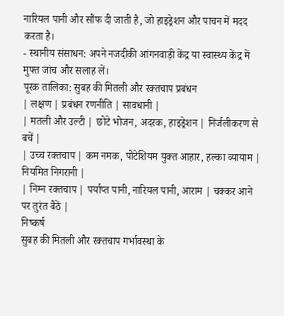नारियल पानी और सौंफ दी जाती है, जो हाइड्रेशन और पाचन में मदद करता है।
- स्थानीय संसाधन: अपने नजदीकी आंगनवाड़ी केंद्र या स्वास्थ्य केंद्र में मुफ्त जांच और सलाह लें।
पूरक तालिका: सुबह की मितली और रक्तचाप प्रबंधन
| लक्षण | प्रबंधन रणनीति | सावधानी |
| मतली और उल्टी | छोटे भोजन, अदरक, हाइड्रेशन | निर्जलीकरण से बचें |
| उच्च रक्तचाप | कम नमक, पोटेशियम युक्त आहार, हल्का व्यायाम | नियमित निगरानी |
| निम्न रक्तचाप | पर्याप्त पानी, नारियल पानी, आराम | चक्कर आने पर तुरंत बैठें |
निष्कर्ष
सुबह की मितली और रक्तचाप गर्भावस्था के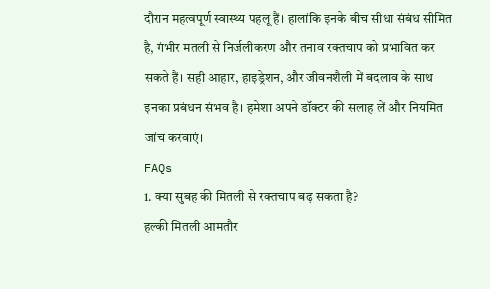दौरान महत्वपूर्ण स्वास्थ्य पहलू हैं। हालांकि इनके बीच सीधा संबंध सीमित है, गंभीर मतली से निर्जलीकरण और तनाव रक्तचाप को प्रभावित कर सकते हैं। सही आहार, हाइड्रेशन, और जीवनशैली में बदलाव के साथ इनका प्रबंधन संभव है। हमेशा अपने डॉक्टर की सलाह लें और नियमित जांच करवाएं।
FAQs
1. क्या सुबह की मितली से रक्तचाप बढ़ सकता है?
हल्की मितली आमतौर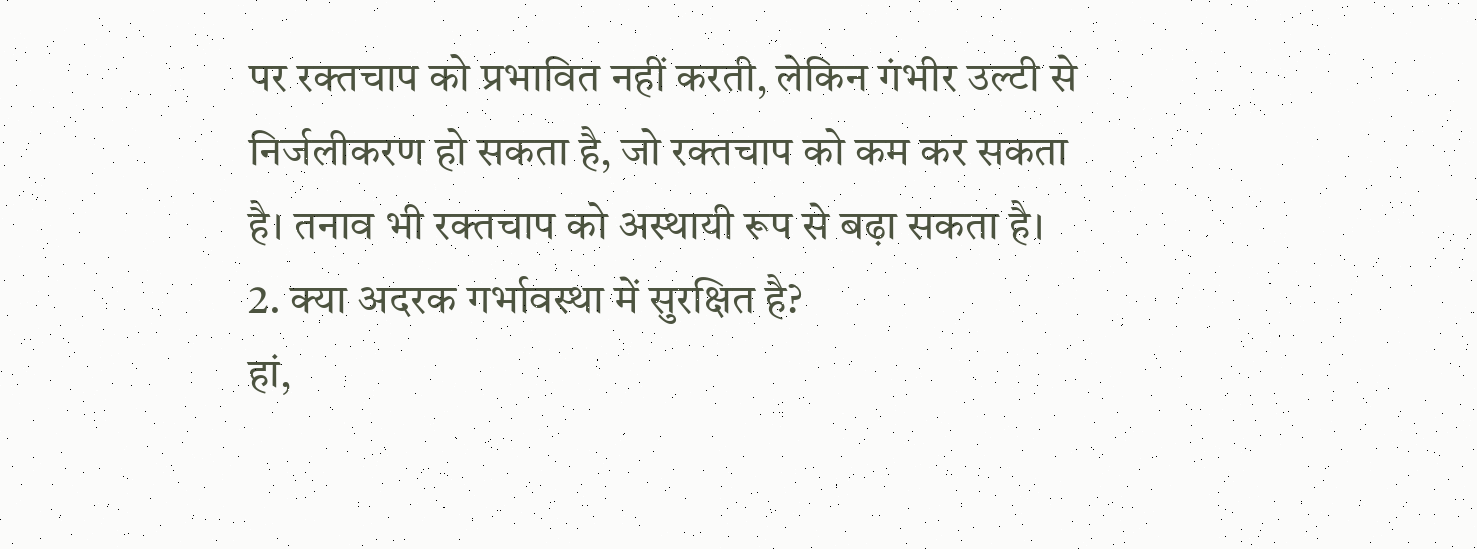पर रक्तचाप को प्रभावित नहीं करती, लेकिन गंभीर उल्टी से निर्जलीकरण हो सकता है, जो रक्तचाप को कम कर सकता है। तनाव भी रक्तचाप को अस्थायी रूप से बढ़ा सकता है।
2. क्या अदरक गर्भावस्था में सुरक्षित है?
हां,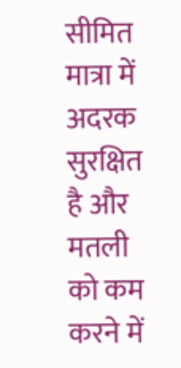सीमित मात्रा में अदरक सुरक्षित है और मतली को कम करने में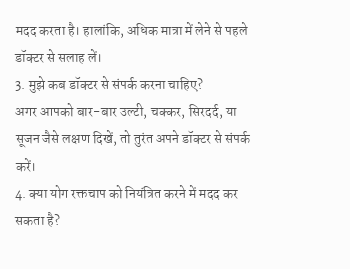मदद करता है। हालांकि, अधिक मात्रा में लेने से पहले डॉक्टर से सलाह लें।
3. मुझे कब डॉक्टर से संपर्क करना चाहिए?
अगर आपको बार-बार उल्टी, चक्कर, सिरदर्द, या सूजन जैसे लक्षण दिखें, तो तुरंत अपने डॉक्टर से संपर्क करें।
4. क्या योग रक्तचाप को नियंत्रित करने में मदद कर सकता है?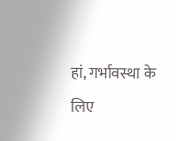हां, गर्भावस्था के लिए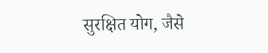सुरक्षित योग, जैसे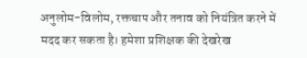अनुलोम-विलोम, रक्तचाप और तनाव को नियंत्रित करने में मदद कर सकता है। हमेशा प्रशिक्षक की देखरेख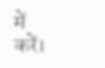में करें।